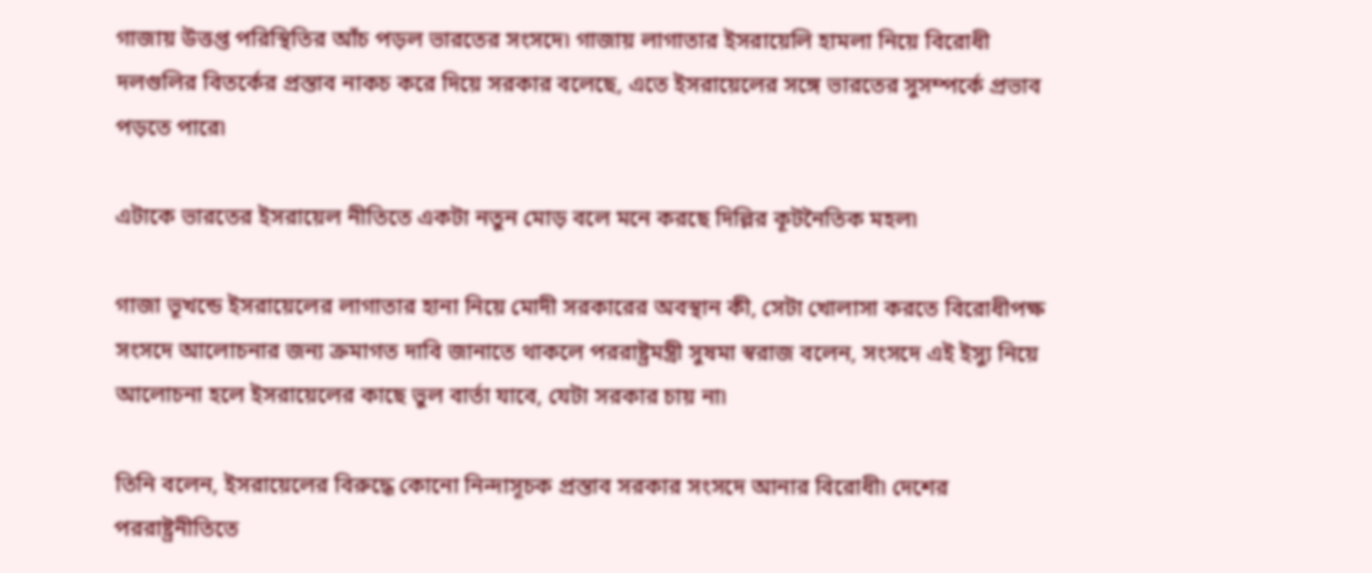গাজায় উত্তপ্ত পরিস্থিতির আঁচ পড়ল ভারতের সংসদে৷ গাজায় লাগাতার ইসরায়েলি হামলা নিয়ে বিরোধী দলগুলির বিতর্কের প্রস্তাব নাকচ করে দিয়ে সরকার বলেছে, এতে ইসরায়েলের সঙ্গে ভারতের সুসম্পর্কে প্রভাব পড়তে পারে৷

এটাকে ভারতের ইসরায়েল নীতিতে একটা নতুন মোড় বলে মনে করছে দিল্লির কূটনৈতিক মহল৷

গাজা ভূখন্ডে ইসরায়েলের লাগাতার হানা নিয়ে মোদী সরকারের অবস্থান কী, সেটা খোলাসা করতে বিরোধীপক্ষ সংসদে আলোচনার জন্য ক্রমাগত দাবি জানাতে থাকলে পররাষ্ট্রমন্ত্রী সুষমা স্বরাজ বলেন, সংসদে এই ইস্যু নিয়ে আলোচনা হলে ইসরায়েলের কাছে ভুল বার্তা যাবে, যেটা সরকার চায় না৷

তিনি বলেন, ইসরায়েলের বিরুদ্ধে কোনো নিন্দাসূচক প্রস্তাব সরকার সংসদে আনার বিরোধী৷ দেশের পররাষ্ট্রনীতিতে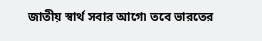জাতীয় স্বার্থ সবার আগে৷ তবে ভারতের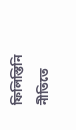ফিলিস্তিনি নীতিতে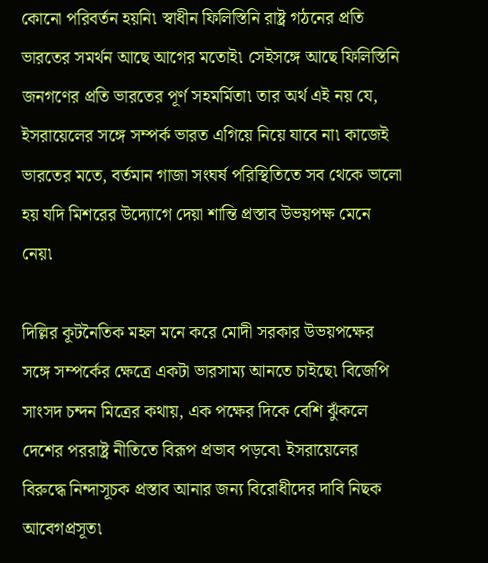কোনো পরিবর্তন হয়নি৷ স্বাধীন ফিলিস্তিনি রাষ্ট্র গঠনের প্রতি ভারতের সমর্থন আছে আগের মতোই৷ সেইসঙ্গে আছে ফিলিস্তিনি জনগণের প্রতি ভারতের পূর্ণ সহমর্মিতা৷ তার অর্থ এই নয় যে, ইসরায়েলের সঙ্গে সম্পর্ক ভারত এগিয়ে নিয়ে যাবে না৷ কাজেই ভারতের মতে, বর্তমান গাজা সংঘর্ষ পরিস্থিতিতে সব থেকে ভালো হয় যদি মিশরের উদ্যোগে দেয়া শান্তি প্রস্তাব উভয়পক্ষ মেনে নেয়৷

দিল্লির কূটনৈতিক মহল মনে করে মোদী সরকার উভয়পক্ষের সঙ্গে সম্পর্কের ক্ষেত্রে একটা ভারসাম্য আনতে চাইছে৷ বিজেপি সাংসদ চন্দন মিত্রের কথায়, এক পক্ষের দিকে বেশি ঝুঁকলে দেশের পররাষ্ট্র নীতিতে বিরূপ প্রভাব পড়বে৷ ইসরায়েলের বিরুদ্ধে নিন্দাসূচক প্রস্তাব আনার জন্য বিরোধীদের দাবি নিছক আবেগপ্রসূত৷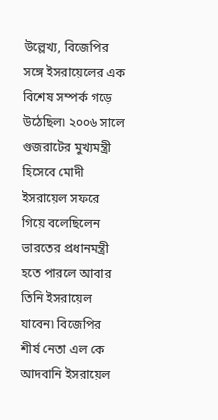উল্লেখ্য, বিজেপির সঙ্গে ইসরায়েলের এক বিশেষ সম্পর্ক গড়ে উঠেছিল৷ ২০০৬ সালে গুজরাটের মুখ্যমন্ত্রী হিসেবে মোদী ইসরায়েল সফরে গিয়ে বলেছিলেন ভারতের প্রধানমন্ত্রী হতে পারলে আবার তিনি ইসরায়েল যাবেন৷ বিজেপির শীর্ষ নেতা এল কে আদবানি ইসরায়েল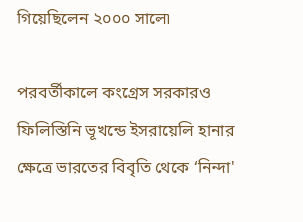গিয়েছিলেন ২০০০ সালে৷

পরবর্তীকালে কংগ্রেস সরকারও ফিলিস্তিনি ভূখন্ডে ইসরায়েলি হানার ক্ষেত্রে ভারতের বিবৃতি থেকে ‘নিন্দা'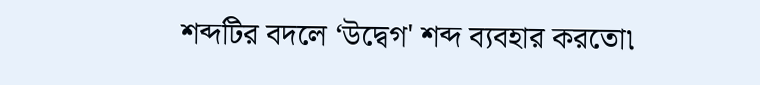শব্দটির বদলে ‘উদ্বেগ' শব্দ ব্যবহার করতো৷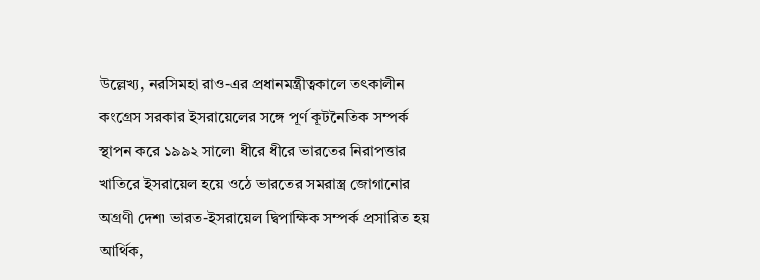উল্লেখ্য, নরসিমহা রাও-এর প্রধানমন্ত্রীত্বকালে তৎকালীন কংগ্রেস সরকার ইসরায়েলের সঙ্গে পূর্ণ কূটনৈতিক সম্পর্ক স্থাপন করে ১৯৯২ সালে৷ ধীরে ধীরে ভারতের নিরাপত্তার খাতিরে ইসরায়েল হয়ে ওঠে ভারতের সমরাস্ত্র জোগানোর অগ্রণী দেশ৷ ভারত-ইসরায়েল দ্বিপাক্ষিক সম্পর্ক প্রসারিত হয় আর্থিক,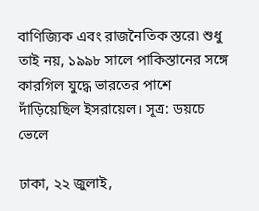বাণিজ্যিক এবং রাজনৈতিক স্তরে৷ শুধু তাই নয়, ১৯৯৮ সালে পাকিস্তানের সঙ্গে কারগিল যুদ্ধে ভারতের পাশে দাঁড়িয়েছিল ইসরায়েল। সূত্র: ডয়চে ভেলে

ঢাকা, ২২ জুলাই,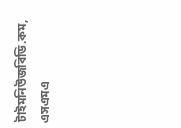টাইমনিউজবিডি.কম, এসএমএ